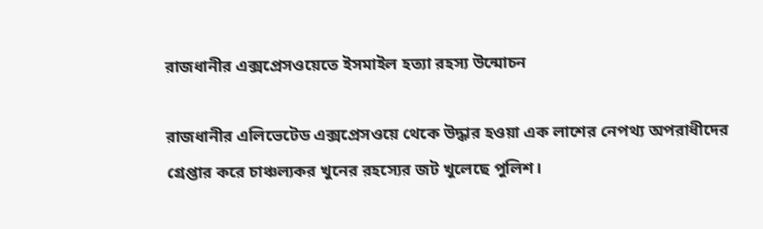রাজধানীর এক্সপ্রেসওয়েতে ইসমাইল হত্যা রহস্য উন্মোচন

রাজধানীর এলিভেটেড এক্সপ্রেসওয়ে থেকে উদ্ধার হওয়া এক লাশের নেপথ্য অপরাধীদের গ্রেপ্তার করে চাঞ্চল্যকর খুনের রহস্যের জট খুলেছে পুলিশ।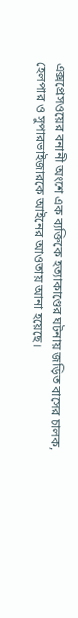এক্সপ্রেসওয়ের বনানী অংশে এক ব্যক্তিকে হত্যাকাণ্ডের ঘটনায় জড়িত বাসের চালক, হেলপার ও সুপারভাইজারকে আইনের আওতায় আনা হয়েছে।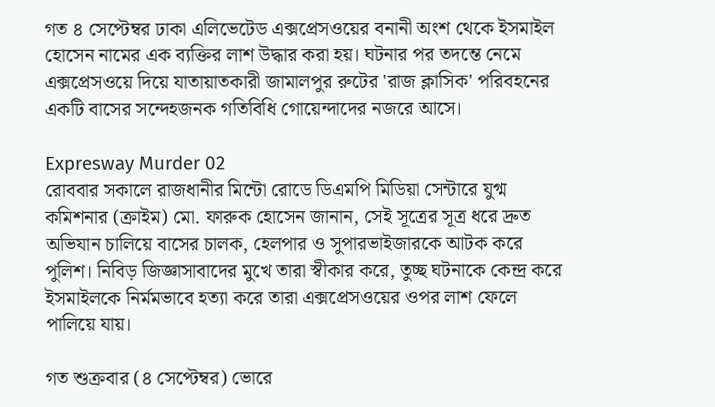গত ৪ সেপ্টেম্বর ঢাকা এলিভেটেড এক্সপ্রেসওয়ের বনানী অংশ থেকে ইসমাইল হোসেন নামের এক ব্যক্তির লাশ উদ্ধার করা হয়। ঘটনার পর তদন্তে নেমে এক্সপ্রেসওয়ে দিয়ে যাতায়াতকারী জামালপুর রুটের 'রাজ ক্লাসিক' পরিবহনের একটি বাসের সন্দেহজনক গতিবিধি গোয়েন্দাদের নজরে আসে।

Expresway Murder 02
রোববার সকালে রাজধানীর মিন্টো রোডে ডিএমপি মিডিয়া সেন্টারে যুগ্ম কমিশনার (ক্রাইম) মো. ফারুক হোসেন জানান, সেই সূত্রের সূত্র ধরে দ্রুত অভিযান চালিয়ে বাসের চালক, হেলপার ও সুপারভাইজারকে আটক করে পুলিশ। নিবিড় জিজ্ঞাসাবাদের মুখে তারা স্বীকার করে, তুচ্ছ ঘটনাকে কেন্দ্র করে ইসমাইলকে নির্মমভাবে হত্যা করে তারা এক্সপ্রেসওয়ের ওপর লাশ ফেলে পালিয়ে যায়।

গত শুক্রবার (৪ সেপ্টেম্বর) ভোরে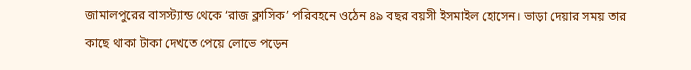জামালপুরের বাসস্ট্যান্ড থেকে ‘রাজ ক্লাসিক’ পরিবহনে ওঠেন ৪৯ বছর বয়সী ইসমাইল হোসেন। ভাড়া দেয়ার সময় তার কাছে থাকা টাকা দেখতে পেয়ে লোভে পড়েন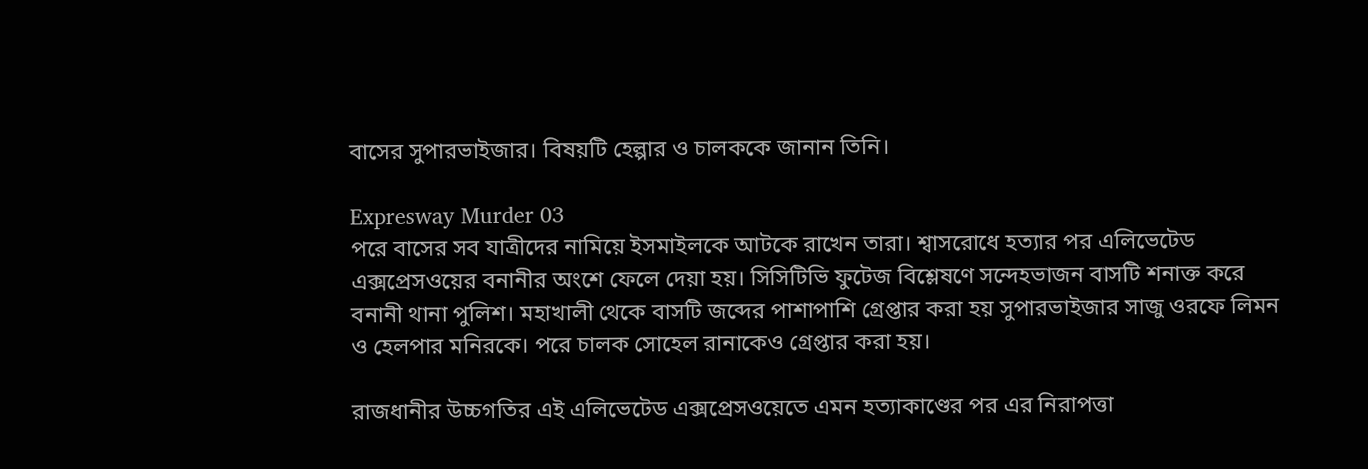বাসের সুপারভাইজার। বিষয়টি হেল্পার ও চালককে জানান তিনি।

Expresway Murder 03
পরে বাসের সব যাত্রীদের নামিয়ে ইসমাইলকে আটকে রাখেন তারা। শ্বাসরোধে হত্যার পর এলিভেটেড এক্সপ্রেসওয়ের বনানীর অংশে ফেলে দেয়া হয়। সিসিটিভি ফুটেজ বিশ্লেষণে সন্দেহভাজন বাসটি শনাক্ত করে বনানী থানা পুলিশ। মহাখালী থেকে বাসটি জব্দের পাশাপাশি গ্রেপ্তার করা হয় সুপারভাইজার সাজু ওরফে লিমন ও হেলপার মনিরকে। পরে চালক সোহেল রানাকেও গ্রেপ্তার করা হয়।

রাজধানীর উচ্চগতির এই এলিভেটেড এক্সপ্রেসওয়েতে এমন হত্যাকাণ্ডের পর এর নিরাপত্তা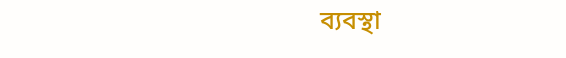ব্যবস্থা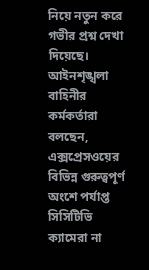নিয়ে নতুন করে গভীর প্রশ্ন দেখা দিয়েছে। আইনশৃঙ্খলা বাহিনীর কর্মকর্তারা বলছেন, এক্সপ্রেসওয়ের বিভিন্ন গুরুত্বপূর্ণ অংশে পর্যাপ্ত সিসিটিভি ক্যামেরা না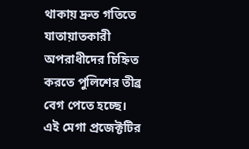থাকায় দ্রুত গতিতে যাতায়াতকারী অপরাধীদের চিহ্নিত করতে পুলিশের তীব্র বেগ পেতে হচ্ছে। এই মেগা প্রজেক্টটির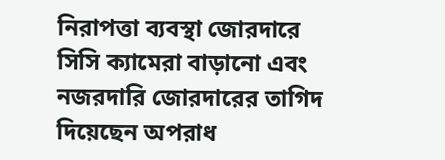নিরাপত্তা ব্যবস্থা জোরদারে সিসি ক্যামেরা বাড়ানো এবং নজরদারি জোরদারের তাগিদ দিয়েছেন অপরাধ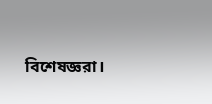বিশেষজ্ঞরা।